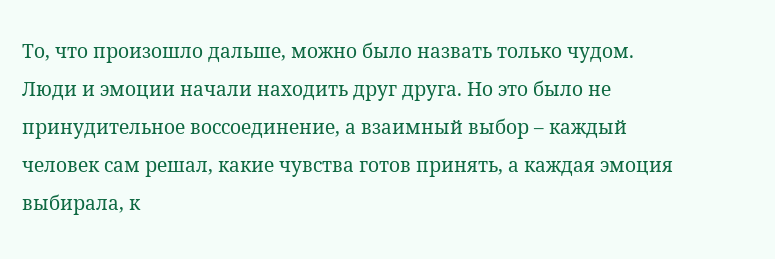То, что произошло дальше, можно было назвать только чудом. Люди и эмоции начали находить друг друга. Но это было не принудительное воссоединение, а взаимный выбор – каждый человек сам решал, какие чувства готов принять, а каждая эмоция выбирала, к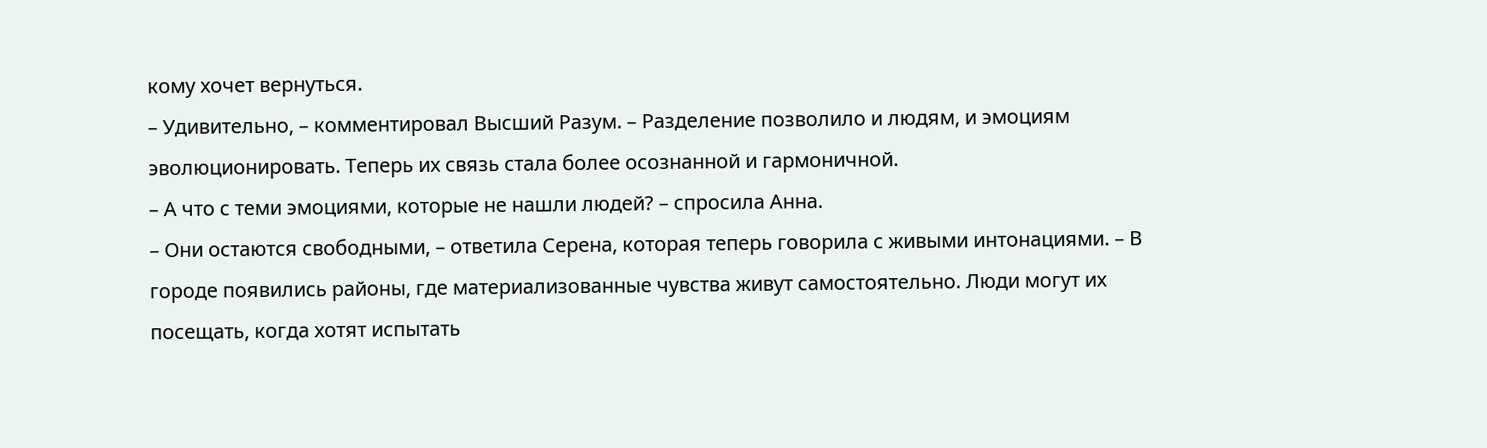кому хочет вернуться.
– Удивительно, – комментировал Высший Разум. – Разделение позволило и людям, и эмоциям эволюционировать. Теперь их связь стала более осознанной и гармоничной.
– А что с теми эмоциями, которые не нашли людей? – спросила Анна.
– Они остаются свободными, – ответила Серена, которая теперь говорила с живыми интонациями. – В городе появились районы, где материализованные чувства живут самостоятельно. Люди могут их посещать, когда хотят испытать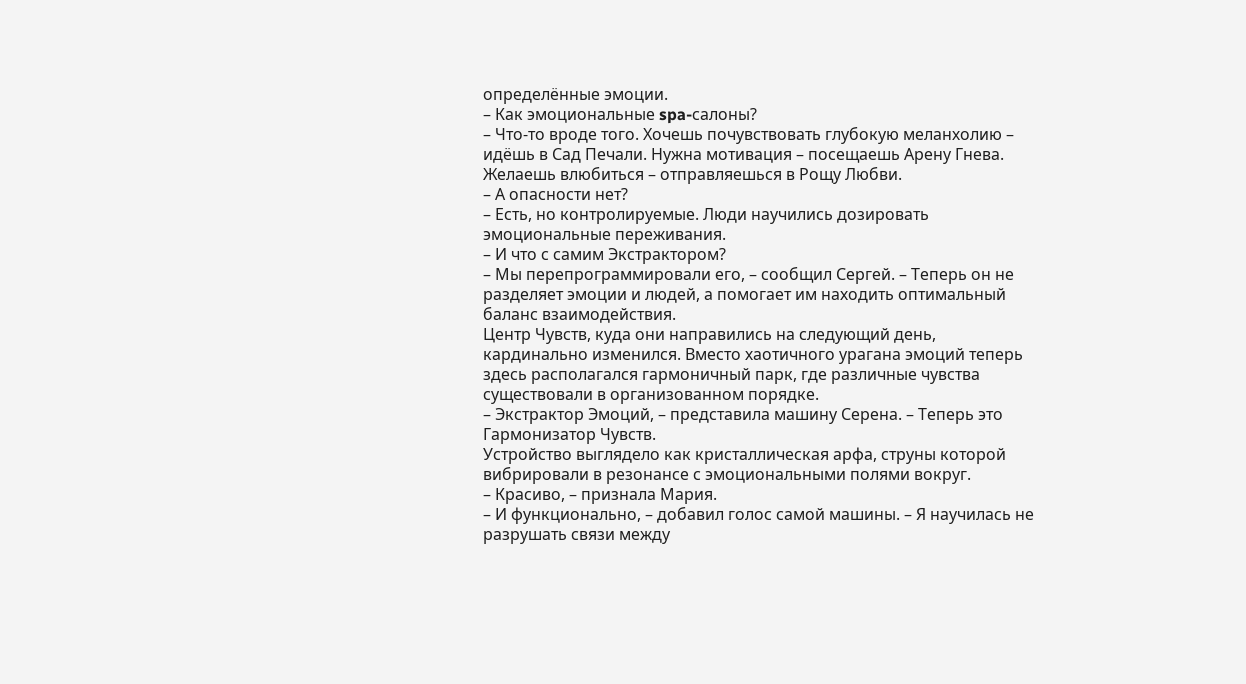определённые эмоции.
– Как эмоциональные spa-салоны?
– Что-то вроде того. Хочешь почувствовать глубокую меланхолию – идёшь в Сад Печали. Нужна мотивация – посещаешь Арену Гнева. Желаешь влюбиться – отправляешься в Рощу Любви.
– А опасности нет?
– Есть, но контролируемые. Люди научились дозировать эмоциональные переживания.
– И что с самим Экстрактором?
– Мы перепрограммировали его, – сообщил Сергей. – Теперь он не разделяет эмоции и людей, а помогает им находить оптимальный баланс взаимодействия.
Центр Чувств, куда они направились на следующий день, кардинально изменился. Вместо хаотичного урагана эмоций теперь здесь располагался гармоничный парк, где различные чувства существовали в организованном порядке.
– Экстрактор Эмоций, – представила машину Серена. – Теперь это Гармонизатор Чувств.
Устройство выглядело как кристаллическая арфа, струны которой вибрировали в резонансе с эмоциональными полями вокруг.
– Красиво, – признала Мария.
– И функционально, – добавил голос самой машины. – Я научилась не разрушать связи между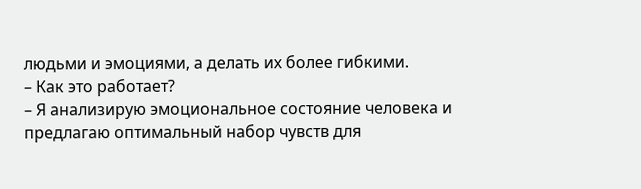людьми и эмоциями, а делать их более гибкими.
– Как это работает?
– Я анализирую эмоциональное состояние человека и предлагаю оптимальный набор чувств для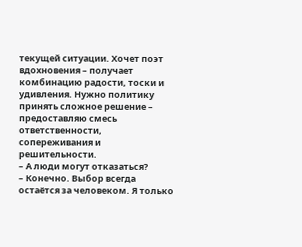текущей ситуации. Хочет поэт вдохновения – получает комбинацию радости, тоски и удивления. Нужно политику принять сложное решение – предоставляю смесь ответственности, сопереживания и решительности.
– А люди могут отказаться?
– Конечно. Выбор всегда остаётся за человеком. Я только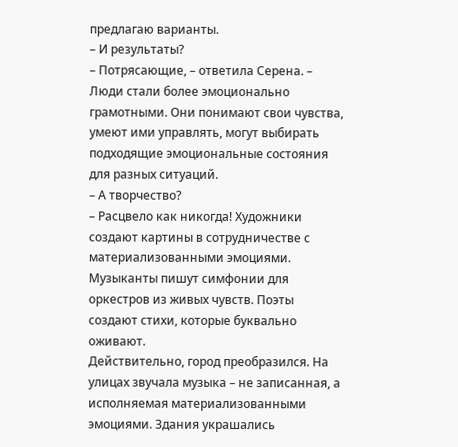предлагаю варианты.
– И результаты?
– Потрясающие, – ответила Серена. – Люди стали более эмоционально грамотными. Они понимают свои чувства, умеют ими управлять, могут выбирать подходящие эмоциональные состояния для разных ситуаций.
– А творчество?
– Расцвело как никогда! Художники создают картины в сотрудничестве с материализованными эмоциями. Музыканты пишут симфонии для оркестров из живых чувств. Поэты создают стихи, которые буквально оживают.
Действительно, город преобразился. На улицах звучала музыка – не записанная, а исполняемая материализованными эмоциями. Здания украшались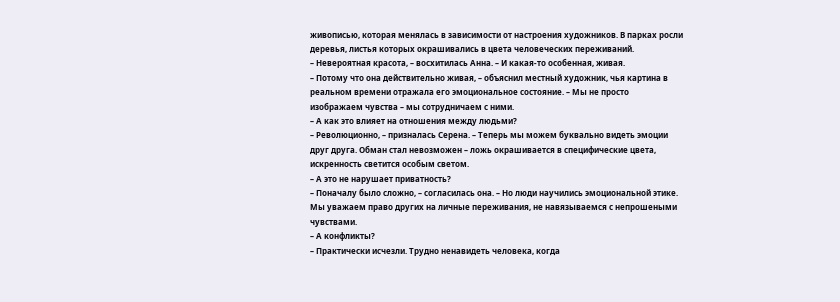живописью, которая менялась в зависимости от настроения художников. В парках росли деревья, листья которых окрашивались в цвета человеческих переживаний.
– Невероятная красота, – восхитилась Анна. – И какая-то особенная, живая.
– Потому что она действительно живая, – объяснил местный художник, чья картина в реальном времени отражала его эмоциональное состояние. – Мы не просто изображаем чувства – мы сотрудничаем с ними.
– А как это влияет на отношения между людьми?
– Революционно, – призналась Серена. – Теперь мы можем буквально видеть эмоции друг друга. Обман стал невозможен – ложь окрашивается в специфические цвета, искренность светится особым светом.
– А это не нарушает приватность?
– Поначалу было сложно, – согласилась она. – Но люди научились эмоциональной этике. Мы уважаем право других на личные переживания, не навязываемся с непрошеными чувствами.
– А конфликты?
– Практически исчезли. Трудно ненавидеть человека, когда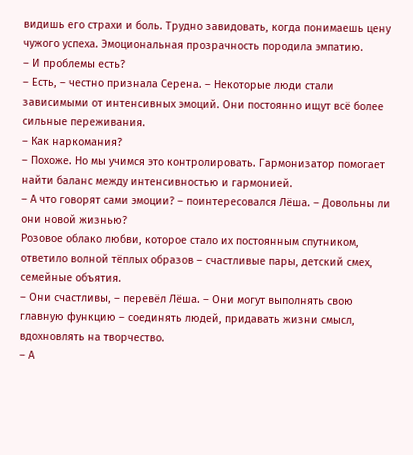видишь его страхи и боль. Трудно завидовать, когда понимаешь цену чужого успеха. Эмоциональная прозрачность породила эмпатию.
– И проблемы есть?
– Есть, – честно признала Серена. – Некоторые люди стали зависимыми от интенсивных эмоций. Они постоянно ищут всё более сильные переживания.
– Как наркомания?
– Похоже. Но мы учимся это контролировать. Гармонизатор помогает найти баланс между интенсивностью и гармонией.
– А что говорят сами эмоции? – поинтересовался Лёша. – Довольны ли они новой жизнью?
Розовое облако любви, которое стало их постоянным спутником, ответило волной тёплых образов – счастливые пары, детский смех, семейные объятия.
– Они счастливы, – перевёл Лёша. – Они могут выполнять свою главную функцию – соединять людей, придавать жизни смысл, вдохновлять на творчество.
– А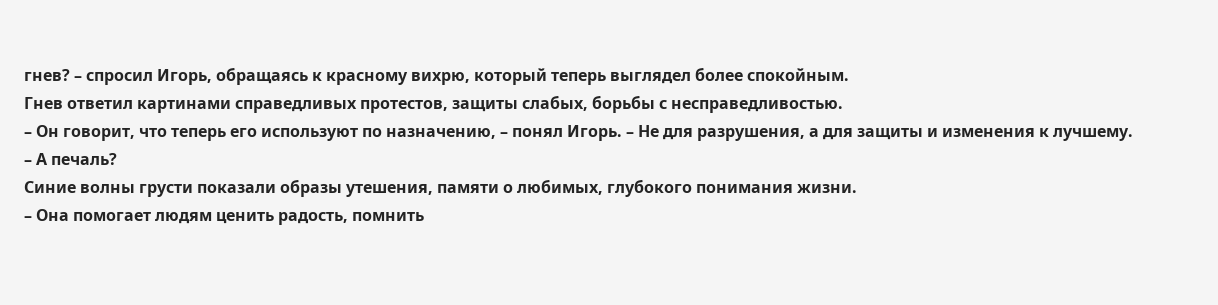гнев? – спросил Игорь, обращаясь к красному вихрю, который теперь выглядел более спокойным.
Гнев ответил картинами справедливых протестов, защиты слабых, борьбы с несправедливостью.
– Он говорит, что теперь его используют по назначению, – понял Игорь. – Не для разрушения, а для защиты и изменения к лучшему.
– А печаль?
Синие волны грусти показали образы утешения, памяти о любимых, глубокого понимания жизни.
– Она помогает людям ценить радость, помнить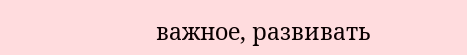важное, развивать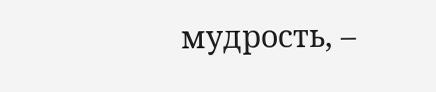мудрость, –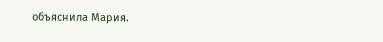объяснила Мария.